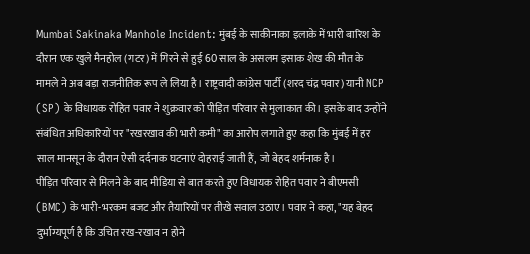Mumbai Sakinaka Manhole Incident: मुंबई के साकीनाका इलाके में भारी बारिश के दौरान एक खुले मैनहोल (गटर) में गिरने से हुई 60 साल के असलम इसाक शेख की मौत के मामले ने अब बड़ा राजनीतिक रूप ले लिया है। राष्ट्रवादी कांग्रेस पार्टी (शरद चंद्र पवार) यानी NCP (SP) के विधायक रोहित पवार ने शुक्रवार को पीड़ित परिवार से मुलाकात की। इसके बाद उन्होंने संबंधित अधिकारियों पर "रखरखाव की भारी कमी" का आरोप लगाते हुए कहा कि मुंबई में हर साल मानसून के दौरान ऐसी दर्दनाक घटनाएं दोहराई जाती हैं, जो बेहद शर्मनाक है।
पीड़ित परिवार से मिलने के बाद मीडिया से बात करते हुए विधायक रोहित पवार ने बीएमसी (BMC) के भारी-भरकम बजट और तैयारियों पर तीखे सवाल उठाए। पवार ने कहा, "यह बेहद दुर्भाग्यपूर्ण है कि उचित रख-रखाव न होने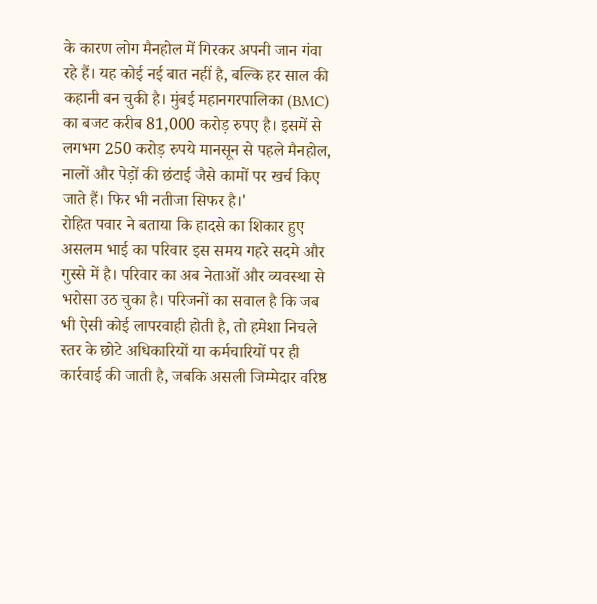के कारण लोग मैनहोल में गिरकर अपनी जान गंवा रहे हैं। यह कोई नई बात नहीं है, बल्कि हर साल की कहानी बन चुकी है। मुंबई महानगरपालिका (BMC) का बजट करीब 81,000 करोड़ रुपए है। इसमें से लगभग 250 करोड़ रुपये मानसून से पहले मैनहोल, नालों और पेड़ों की छंटाई जैसे कामों पर खर्च किए जाते हैं। फिर भी नतीजा सिफर है।'
रोहित पवार ने बताया कि हादसे का शिकार हुए असलम भाई का परिवार इस समय गहरे सदमे और गुस्से में है। परिवार का अब नेताओं और व्यवस्था से भरोसा उठ चुका है। परिजनों का सवाल है कि जब भी ऐसी कोई लापरवाही होती है, तो हमेशा निचले स्तर के छोटे अधिकारियों या कर्मचारियों पर ही कार्रवाई की जाती है, जबकि असली जिम्मेदार वरिष्ठ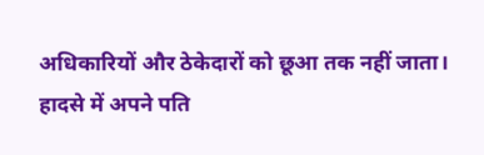अधिकारियों और ठेकेदारों को छूआ तक नहीं जाता।
हादसे में अपने पति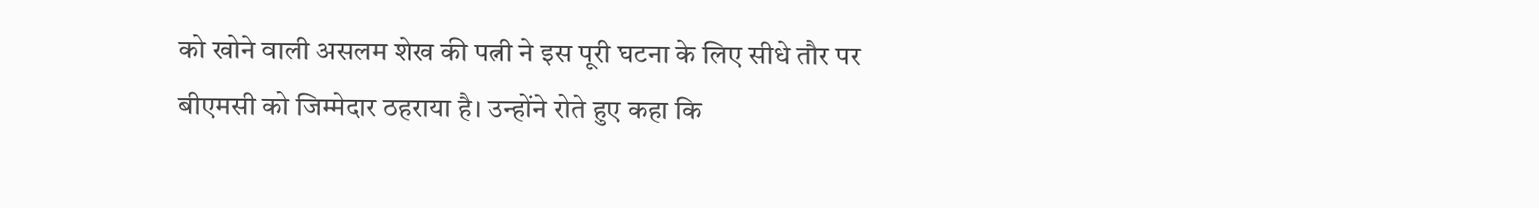को खोने वाली असलम शेख की पत्नी ने इस पूरी घटना के लिए सीधे तौर पर बीएमसी को जिम्मेदार ठहराया है। उन्होंने रोते हुए कहा कि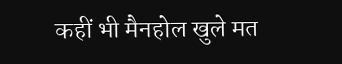कहीं भी मैनहोल खुले मत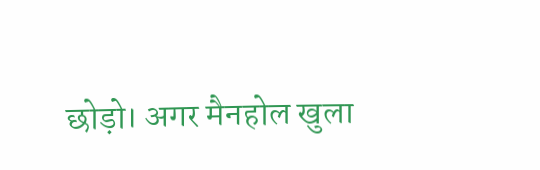छोड़ो। अगर मैनहोल खुला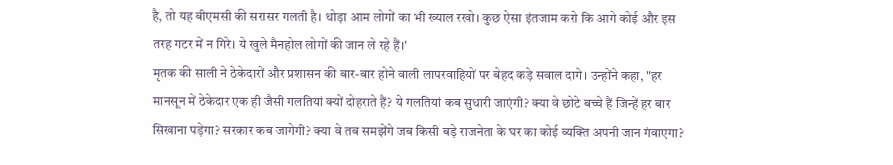है, तो यह बीएमसी की सरासर गलती है। थोड़ा आम लोगों का भी ख्याल रखो। कुछ ऐसा इंतजाम करो कि आगे कोई और इस तरह गटर में न गिरे। ये खुले मैनहोल लोगों की जान ले रहे हैं।'
मृतक की साली ने ठेकेदारों और प्रशासन की बार-बार होने वाली लापरवाहियों पर बेहद कड़े सवाल दागे। उन्होंने कहा, "हर मानसून में ठेकेदार एक ही जैसी गलतियां क्यों दोहराते हैं? ये गलतियां कब सुधारी जाएंगी? क्या वे छोटे बच्चे हैं जिन्हें हर बार सिखाना पड़ेगा? सरकार कब जागेगी? क्या वे तब समझेंगे जब किसी बड़े राजनेता के घर का कोई व्यक्ति अपनी जान गंवाएगा?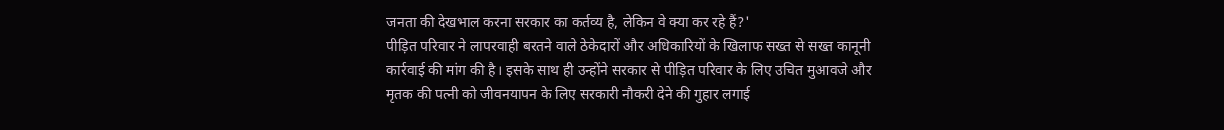जनता की देखभाल करना सरकार का कर्तव्य है, लेकिन वे क्या कर रहे हैं?'
पीड़ित परिवार ने लापरवाही बरतने वाले ठेकेदारों और अधिकारियों के खिलाफ सख्त से सख्त कानूनी कार्रवाई की मांग की है। इसके साथ ही उन्होंने सरकार से पीड़ित परिवार के लिए उचित मुआवजे और मृतक की पत्नी को जीवनयापन के लिए सरकारी नौकरी देने की गुहार लगाई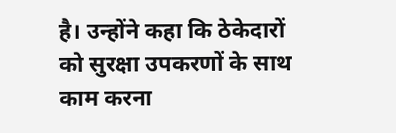है। उन्होंने कहा कि ठेकेदारों को सुरक्षा उपकरणों के साथ काम करना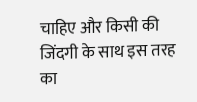चाहिए और किसी की जिंदगी के साथ इस तरह का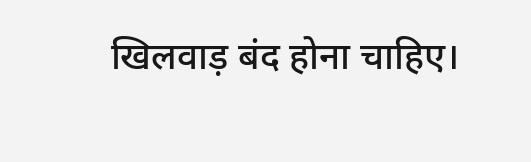खिलवाड़ बंद होना चाहिए।